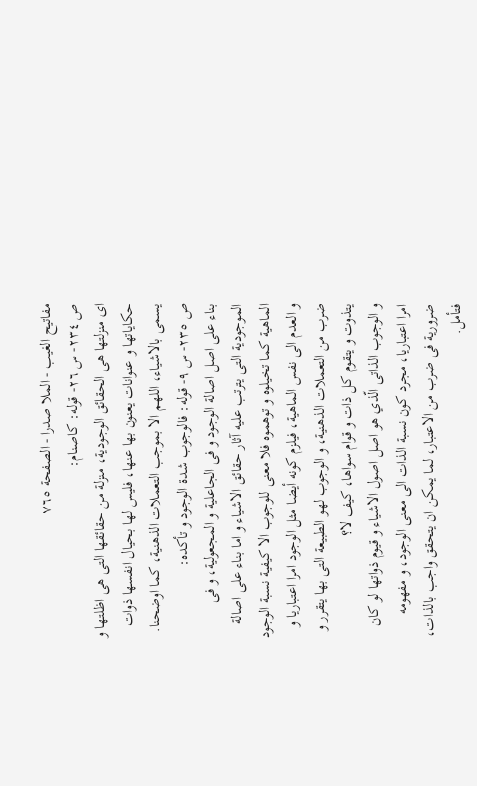مفاتيح الغيب - الملا صدرا - الصفحة ٧٦٥
ص ٢٣٤- س ٢٦- قوله: كاصنام:
اى منزلتها هى الحقائق الوجودية، منزلة من حقائقها التى هى اظلتها و حكاياتها و عنوانات يعنون بها عنها، فليس لها بحيال انفسها ذوات يسمى بالاشياء، اللهم الا بموجب التعملات الذهنية، كما اوضحنا.
ص ٢٣٥- س ٩- قوله: فالوجوب شدة الوجود و تأكده:
بناء على اصل اصالة الوجود و فى الجاعلية و المجعولية، و فى الموجودية التى يترتب عليه آثار حقائق الاشياء و اما بناء على اصالة الماهية كما تخيلوه و توهموه فلا معنى للوجوب الا كيفية نسبة الوجود و العدم الى نفس الماهية، فيلزم كونه أيضا مثل الوجود امرا اعتباريا و ضرب من التعملات الذهنية، و الوجوب لهو الطبيعة التى بها يتقرر و يتذوت و يتقوم كل ذات و قوام سواها، كيف لا؟
و الوجوب الذاتى الّذي هو اصل اصول الاشياء و قيوم ذواتها لو كان امرا اعتباريا، مجرد كون نسبة الذات الى معنى الوجود، و مفهومه ضرورية فى ضرب من الاعتبار، لما يمكن ان يتحقق واجب بالذات، فتأمل.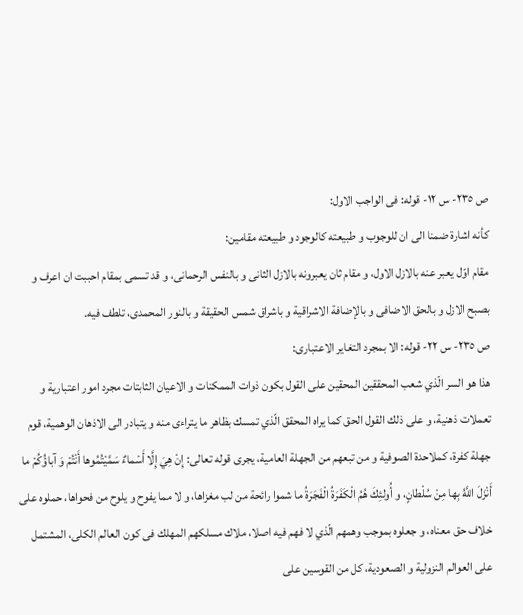ص ٢٣٥- س ١٢- قوله: فى الواجب الاول:
كأنه اشارة ضمنا الى ان للوجوب و طبيعته كالوجود و طبيعته مقامين:
مقام اوّل يعبر عنه بالازل الاول، و مقام ثان يعبرونه بالازل الثانى و بالنفس الرحمانى، و قد تسمى بمقام احببت ان اعرف و بصبح الازل و بالحق الاضافى و بالإضافة الاشراقية و باشراق شمس الحقيقة و بالنور المحمدى، تلطف فيه.
ص ٢٣٥- س ٢٢- قوله: الا بمجرد التغاير الاعتبارى:
هذا هو السر الّذي شعب المحققين المحقين على القول بكون ذوات الممكنات و الاعيان الثابتات مجرد امور اعتبارية و تعملات ذهنية، و على ذلك القول الحق كما يراه المحقق الّذي تمسك بظاهر ما يتراءى منه و يتبادر الى الاذهان الوهمية، قوم جهلة كفرة، كملاحدة الصوفية و من تبعهم من الجهلة العامية، يجرى قوله تعالى: إِنْ هِيَ إِلَّا أَسْماءٌ سَمَّيْتُمُوها أَنْتُمْ وَ آباؤُكُمْ ما أَنْزَلَ اللَّهُ بِها مِنْ سُلْطانٍ، و أُولئِكَ هُمُ الْكَفَرَةُ الْفَجَرَةُ ما شموا رائحة من لب مغزاها، و لا مما يفوح و يلوح من فحواها، حملوه على خلاف حق معناه، و جعلوه بموجب وهمهم الّذي لا فهم فيه اصلا، ملاك مسلكهم المهلك فى كون العالم الكلى، المشتمل على العوالم النزولية و الصعودية، كل من القوسين على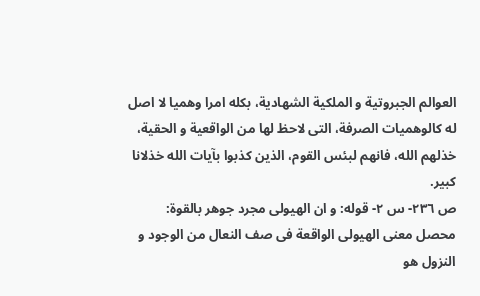العوالم الجبروتية و الملكية الشهادية، بكله امرا وهميا لا اصل له كالوهميات الصرفة، التى لاحظ لها من الواقعية و الحقية، خذلهم الله، فانهم لبئس القوم، الذين كذبوا بآيات الله خذلانا كبير.
ص ٢٣٦- س ٢- قوله: و ان الهيولى مجرد جوهر بالقوة:
محصل معنى الهيولى الواقعة فى صف النعال من الوجود و النزول هو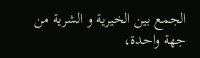الجمع بين الخيرية و الشرية من جهة واحدة،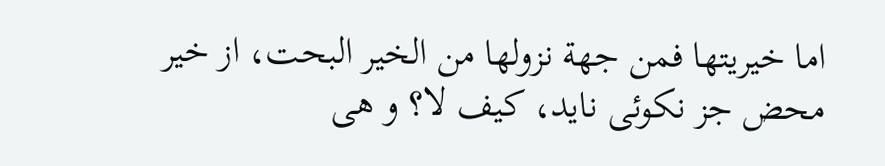اما خيريتها فمن جهة نزولها من الخير البحت، از خير محض جز نكوئى نايد، كيف لا؟ و هى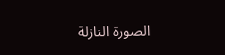الصورة النازلة